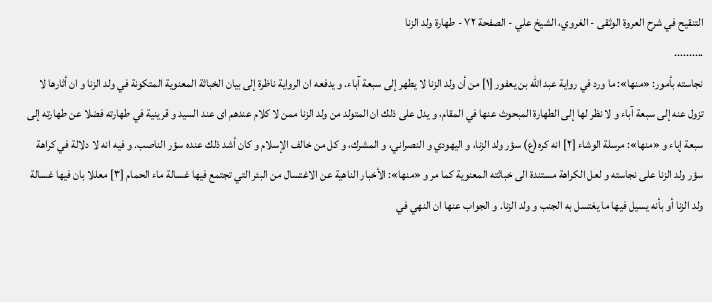التنقيح في شرح العروة الوثقى - الغروي، الشيخ علي - الصفحة ٧٢ - طهارة ولد الزنا
..........
نجاسته بأمور: «منها»: ما ورد في رواية عبد اللّٰه بن يعفور [١] من أن ولد الزنا لا يطهر إلى سبعة آباء. و يدفعه ان الرواية ناظرة إلى بيان الخباثة المعنوية المتكونة في ولد الزنا و ان أثارها لا تزول عنه إلى سبعة آباء و لا نظر لها إلى الطهارة المبحوث عنها في المقام، و يدل على ذلك ان المتولد من ولد الزنا ممن لا كلام عندهم اى عند السيد و قرينية في طهارته فضلا عن طهارته إلى سبعة إباء و «منها»: مرسلة الوشاء [٢] انه كره(ع) سؤر ولد الزنا، و اليهودي و النصراني، و المشرك، و كل من خالف الإسلام و كان أشد ذلك عنده سؤر الناصب. و فيه انه لا دلالة في كراهة سؤر ولد الزنا على نجاسته و لعل الكراهة مستندة الى خباثته المعنوية كما مر و «منها»: الأخبار الناهية عن الاغتسال من البئر التي تجتمع فيها غسالة ماء الحمام [٣] معللا بان فيها غسالة ولد الزنا أو بأنه يسيل فيها ما يغتسل به الجنب و ولد الزنا. و الجواب عنها ان النهي في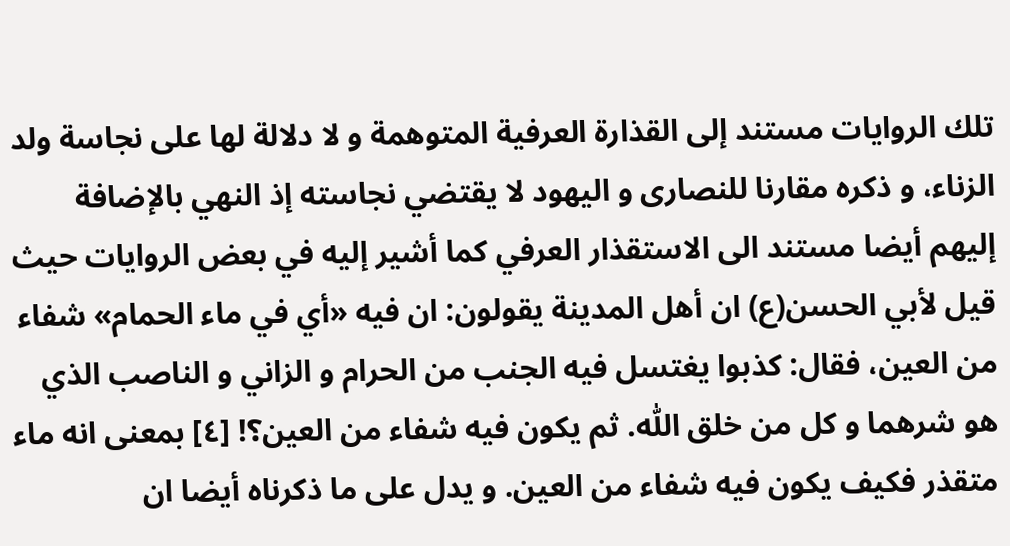تلك الروايات مستند إلى القذارة العرفية المتوهمة و لا دلالة لها على نجاسة ولد الزناء، و ذكره مقارنا للنصارى و اليهود لا يقتضي نجاسته إذ النهي بالإضافة إليهم أيضا مستند الى الاستقذار العرفي كما أشير إليه في بعض الروايات حيث قيل لأبي الحسن(ع) ان أهل المدينة يقولون: ان فيه «أي في ماء الحمام» شفاء من العين، فقال: كذبوا يغتسل فيه الجنب من الحرام و الزاني و الناصب الذي هو شرهما و كل من خلق اللّٰه. ثم يكون فيه شفاء من العين؟! [٤] بمعنى انه ماء متقذر فكيف يكون فيه شفاء من العين. و يدل على ما ذكرناه أيضا ان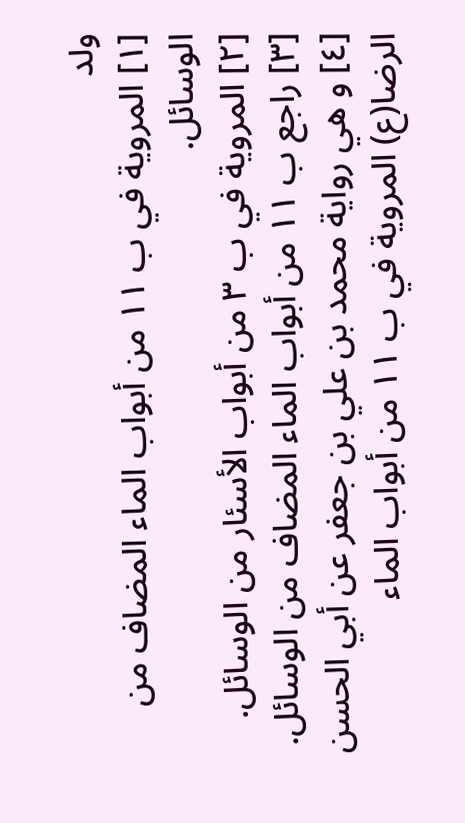ولد
[١] المروية في ب ١١ من أبواب الماء المضاف من الوسائل.
[٢] المروية في ب ٣ من أبواب الأسئار من الوسائل.
[٣] راجع ب ١١ من أبواب الماء المضاف من الوسائل.
[٤] و هي رواية محمد بن علي بن جعفر عن أبي الحسن الرضا(ع) المروية في ب ١١ من أبواب الماء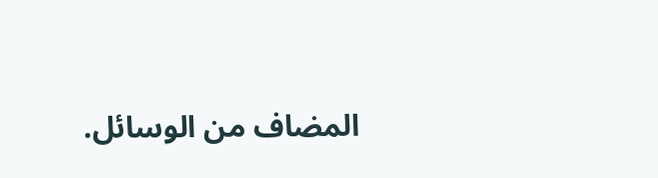المضاف من الوسائل.